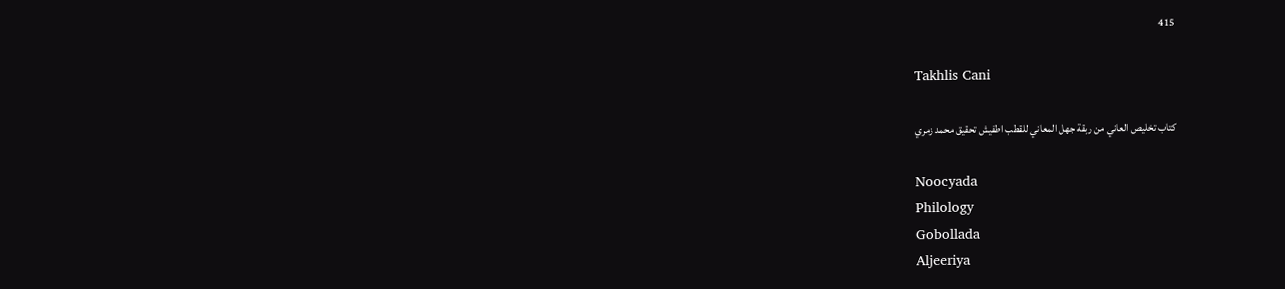415

Takhlis Cani

كتاب تخليص العاني من ربقة جهل المعاني للقطب اطفيش تحقيق محمد زمري

Noocyada
Philology
Gobollada
Aljeeriya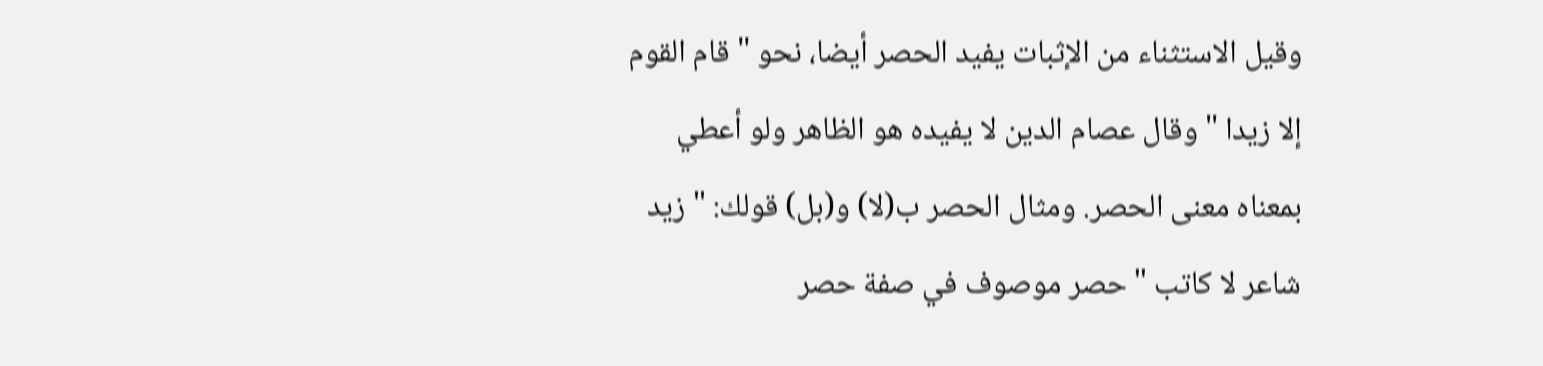وقيل الاستثناء من الإثبات يفيد الحصر أيضا، نحو " قام القوم إلا زيدا " وقال عصام الدين لا يفيده هو الظاهر ولو أعطي بمعناه معنى الحصر. ومثال الحصر ب(لا) و(بل) قولك: " زيد شاعر لا كاتب " حصر موصوف في صفة حصر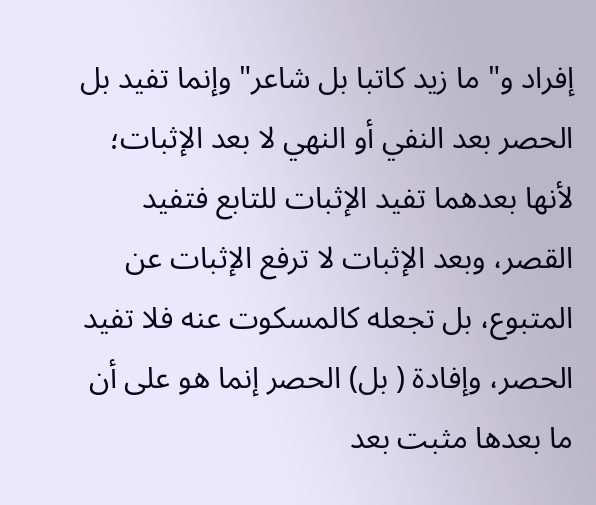إفراد و" ما زيد كاتبا بل شاعر" وإنما تفيد بل الحصر بعد النفي أو النهي لا بعد الإثبات؛ لأنها بعدهما تفيد الإثبات للتابع فتفيد القصر، وبعد الإثبات لا ترفع الإثبات عن المتبوع، بل تجعله كالمسكوت عنه فلا تفيد الحصر، وإفادة ( بل) الحصر إنما هو على أن ما بعدها مثبت بعد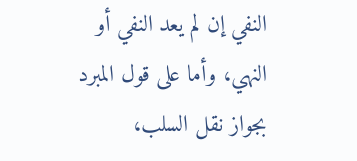النفي إن لم يعد النفي أو النهي، وأما على قول المبرد بجواز نقل السلب،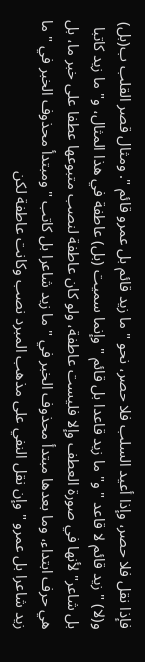فإذا نقل فلا حصر، وإذا أعيد السلب فلا حصر، نحو " ما زيد قائم بل عمرو قائم ". ومثال قصر القلب ب(بل) و(لا) " زيد قائم لا قاعد " و" ما زيد قاعدا بل قائم " وإنما سميت (بل) عاطفة في هذا المثال، و" ما زيد كاتبا بل شاعر" لأنها في صورة العطف وإلا فليست عاطفة، ولو كان عاطفة لنصب متبوعها عطفا على خبر ما، بل هي حرف ابتداء، وما بعدها مبتدأ محذوف الخبر في " ما زيد شاعرا بل كاتب " ومبتدأ محذوف الخبر في " ما زيد شاعرا بل عمرو " وإن نقل النفي على مذهب المبرد نصب وكانت عاطفة لكن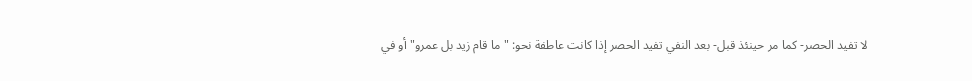لا تفيد الحصر- كما مر حينئذ قبل- بعد النفي تفيد الحصر إذا كانت عاطفة نحو: "ما قام زيد بل عمرو" أو في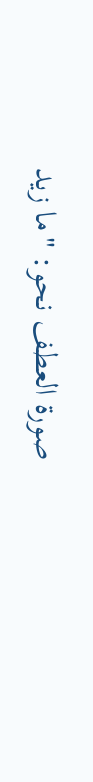صورة العطف نحو: "ما زيد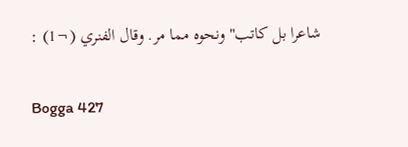شاعرا بل كاتب" ونحوه مما مر. وقال الفنري (¬1) :

Bogga 427